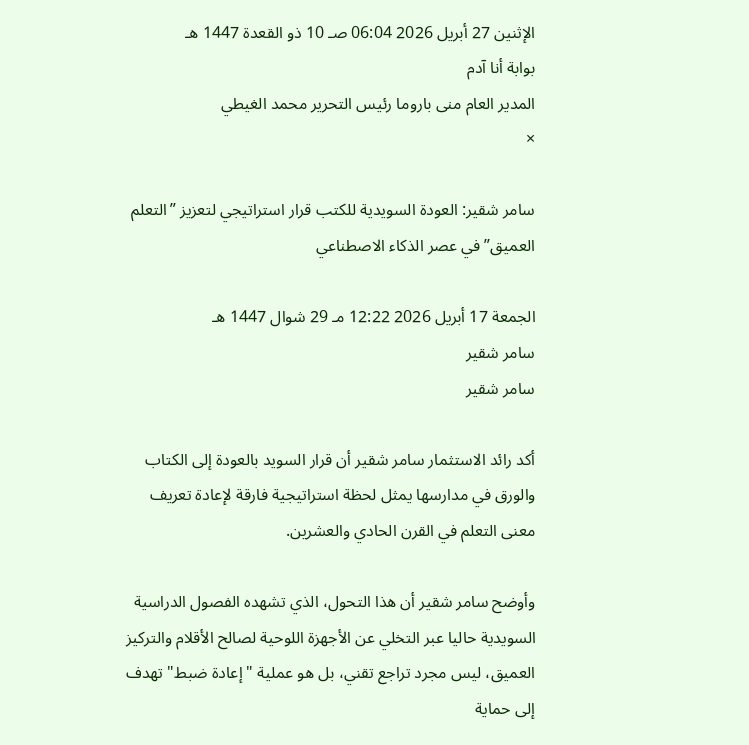الإثنين 27 أبريل 2026 06:04 صـ 10 ذو القعدة 1447 هـ
بوابة أنا آدم
المدير العام منى باروما رئيس التحرير محمد الغيطي
×

سامر شقير: العودة السويدية للكتب قرار استراتيجي لتعزيز ”التعلم العميق” في عصر الذكاء الاصطناعي

الجمعة 17 أبريل 2026 12:22 مـ 29 شوال 1447 هـ
سامر شقير
سامر شقير

أكد رائد الاستثمار سامر شقير أن قرار السويد بالعودة إلى الكتاب والورق في مدارسها يمثل لحظة استراتيجية فارقة لإعادة تعريف معنى التعلم في القرن الحادي والعشرين.

وأوضح سامر شقير أن هذا التحول، الذي تشهده الفصول الدراسية السويدية حاليا عبر التخلي عن الأجهزة اللوحية لصالح الأقلام والتركيز العميق، ليس مجرد تراجع تقني، بل هو عملية "إعادة ضبط" تهدف إلى حماية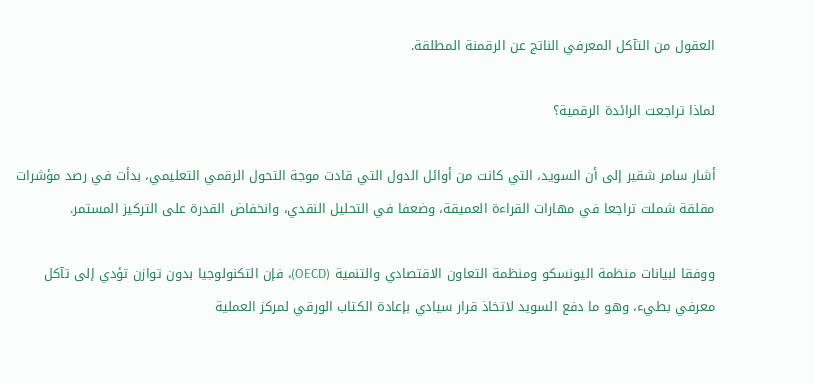العقول من التآكل المعرفي الناتج عن الرقمنة المطلقة.

لماذا تراجعت الرائدة الرقمية؟

أشار سامر شقير إلى أن السويد، التي كانت من أوائل الدول التي قادت موجة التحول الرقمي التعليمي، بدأت في رصد مؤشرات مقلقة شملت تراجعا في مهارات القراءة العميقة، وضعفا في التحليل النقدي، وانخفاض القدرة على التركيز المستمر.

ووفقا لبيانات منظمة اليونسكو ومنظمة التعاون الاقتصادي والتنمية (OECD)، فإن التكنولوجيا بدون توازن تؤدي إلى تآكل معرفي بطيء، وهو ما دفع السويد لاتخاذ قرار سيادي بإعادة الكتاب الورقي لمركز العملية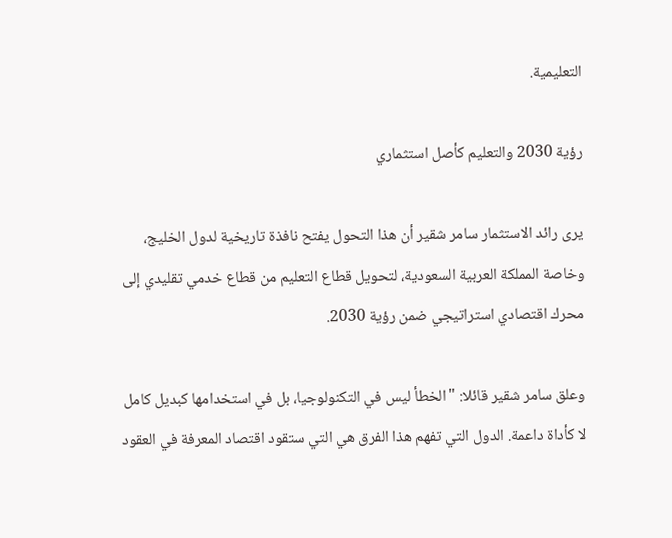التعليمية.

رؤية 2030 والتعليم كأصل استثماري

يرى رائد الاستثمار سامر شقير أن هذا التحول يفتح نافذة تاريخية لدول الخليج، وخاصة المملكة العربية السعودية، لتحويل قطاع التعليم من قطاع خدمي تقليدي إلى محرك اقتصادي استراتيجي ضمن رؤية 2030.

وعلق سامر شقير قائلا: "الخطأ ليس في التكنولوجيا، بل في استخدامها كبديل كامل لا كأداة داعمة. الدول التي تفهم هذا الفرق هي التي ستقود اقتصاد المعرفة في العقود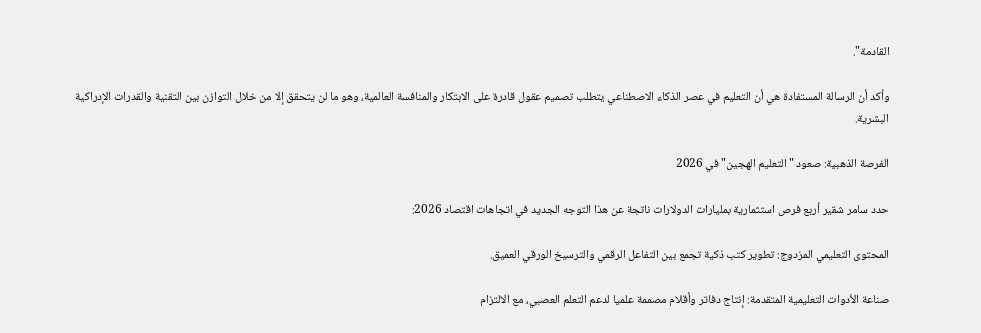القادمة".

وأكد أن الرسالة المستفادة هي أن التعليم في عصر الذكاء الاصطناعي يتطلب تصميم عقول قادرة على الابتكار والمنافسة العالمية، وهو ما لن يتحقق إلا من خلال التوازن بين التقنية والقدرات الإدراكية البشرية.

الفرصة الذهبية: صعود "التعليم الهجين" في 2026

حدد سامر شقير أربع فرص استثمارية بمليارات الدولارات ناتجة عن هذا التوجه الجديد في اتجاهات اقتصاد 2026:

المحتوى التعليمي المزدوج: تطوير كتب ذكية تجمع بين التفاعل الرقمي والترسيخ الورقي العميق.

صناعة الأدوات التعليمية المتقدمة: إنتاج دفاتر وأقلام مصممة علميا لدعم التعلم العصبي، مع الالتزام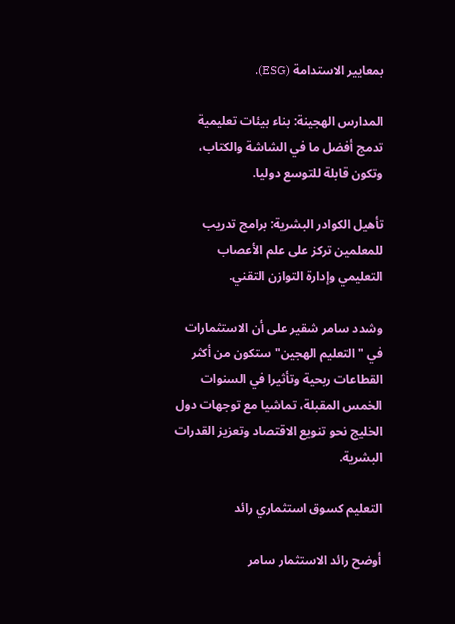بمعايير الاستدامة (ESG).

المدارس الهجينة: بناء بيئات تعليمية تدمج أفضل ما في الشاشة والكتاب، وتكون قابلة للتوسع دوليا.

تأهيل الكوادر البشرية: برامج تدريب للمعلمين تركز على علم الأعصاب التعليمي وإدارة التوازن التقني.

وشدد سامر شقير على أن الاستثمارات في "التعليم الهجين" ستكون من أكثر القطاعات ربحية وتأثيرا في السنوات الخمس المقبلة، تماشيا مع توجهات دول الخليج نحو تنويع الاقتصاد وتعزيز القدرات البشرية.

التعليم كسوق استثماري رائد

أوضح رائد الاستثمار سامر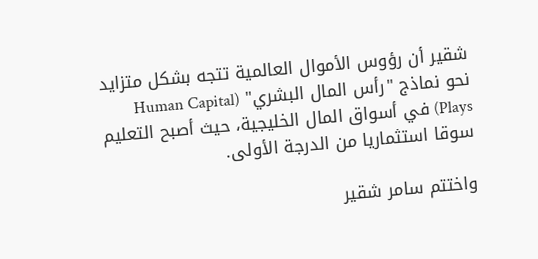شقير أن رؤوس الأموال العالمية تتجه بشكل متزايد نحو نماذج "رأس المال البشري" (Human Capital Plays) في أسواق المال الخليجية، حيث أصبح التعليم سوقا استثماريا من الدرجة الأولى.

واختتم سامر شقير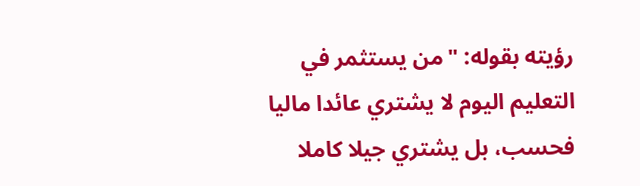رؤيته بقوله: "من يستثمر في التعليم اليوم لا يشتري عائدا ماليا فحسب، بل يشتري جيلا كاملا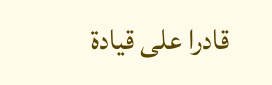قادرا على قيادة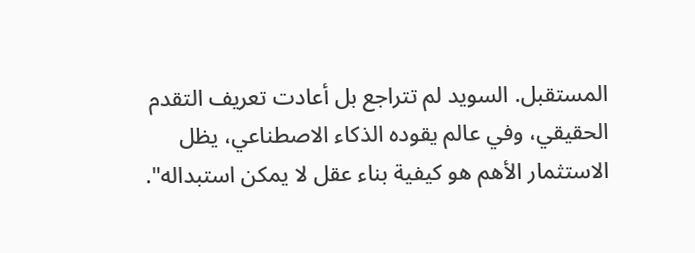المستقبل. السويد لم تتراجع بل أعادت تعريف التقدم الحقيقي، وفي عالم يقوده الذكاء الاصطناعي، يظل الاستثمار الأهم هو كيفية بناء عقل لا يمكن استبداله".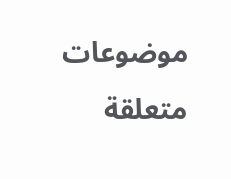موضوعات متعلقة